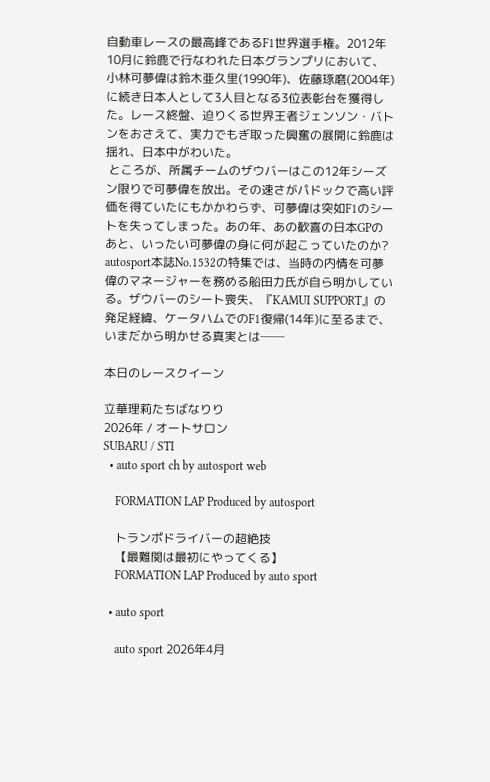自動車レースの最高峰であるF1世界選手権。2012年10月に鈴鹿で行なわれた日本グランプリにおいて、小林可夢偉は鈴木亜久里(1990年)、佐藤琢磨(2004年)に続き日本人として3人目となる3位表彰台を獲得した。レース終盤、迫りくる世界王者ジェンソン・バトンをおさえて、実力でもぎ取った興奮の展開に鈴鹿は揺れ、日本中がわいた。
 ところが、所属チームのザウバーはこの12年シーズン限りで可夢偉を放出。その速さがパドックで高い評価を得ていたにもかかわらず、可夢偉は突如F1のシートを失ってしまった。あの年、あの歓喜の日本GPのあと、いったい可夢偉の身に何が起こっていたのか? autosport本誌No.1532の特集では、当時の内情を可夢偉のマネージャーを務める船田力氏が自ら明かしている。ザウバーのシート喪失、『KAMUI SUPPORT』の発足経緯、ケータハムでのF1復帰(14年)に至るまで、いまだから明かせる真実とは──

本日のレースクイーン

立華理莉たちばなりり
2026年 / オートサロン
SUBARU / STI
  • auto sport ch by autosport web

    FORMATION LAP Produced by autosport

    トランポドライバーの超絶技
    【最難関は最初にやってくる】
    FORMATION LAP Produced by auto sport

  • auto sport

    auto sport 2026年4月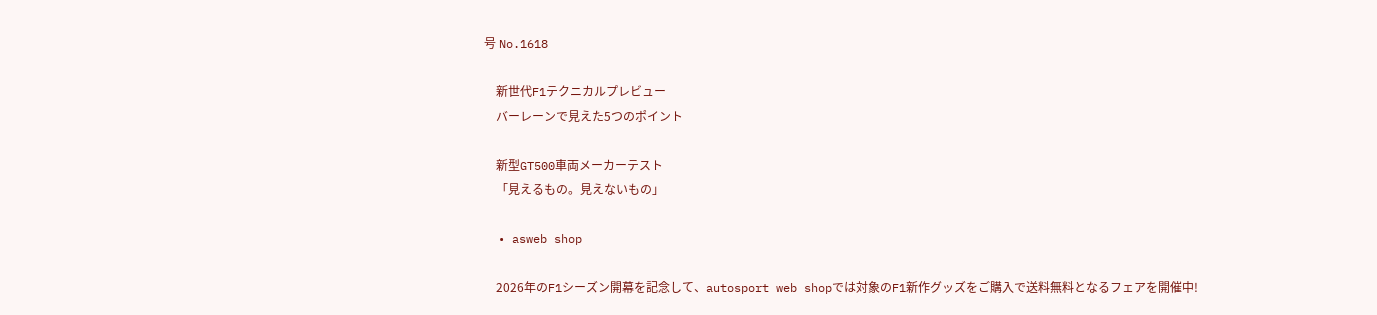号 No.1618

    新世代F1テクニカルプレビュー
    バーレーンで見えた5つのポイント

    新型GT500車両メーカーテスト
    「見えるもの。見えないもの」

  • asweb shop

    2026年のF1シーズン開幕を記念して、autosport web shopでは対象のF1新作グッズをご購入で送料無料となるフェアを開催中!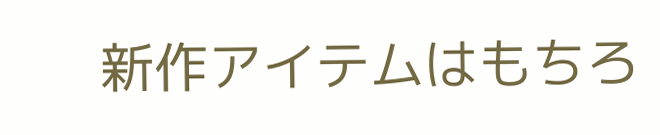新作アイテムはもちろ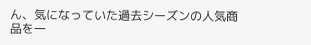ん、気になっていた過去シーズンの人気商品を一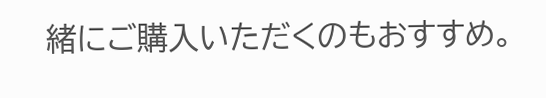緒にご購入いただくのもおすすめ。